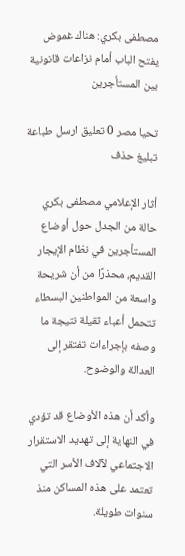مصطفى بكري: هناك غموض يفتح الباب أمام نزاعات قانونية بين المستأجرين

تحيا مصر 0 تعليق ارسل طباعة تبليغ حذف

أثار الإعلامي مصطفى بكري حالة من الجدل حول أوضاع المستأجرين في نظام الإيجار القديم، محذرًا من أن شريحة واسعة من المواطنين البسطاء تتحمل أعباء ثقيلة نتيجة ما وصفه بإجراءات تفتقر إلى العدالة والوضوح.

وأكد أن هذه الأوضاع قد تؤدي في النهاية إلى تهديد الاستقرار الاجتماعي لآلاف الأسر التي تعتمد على هذه المساكن منذ سنوات طويلة.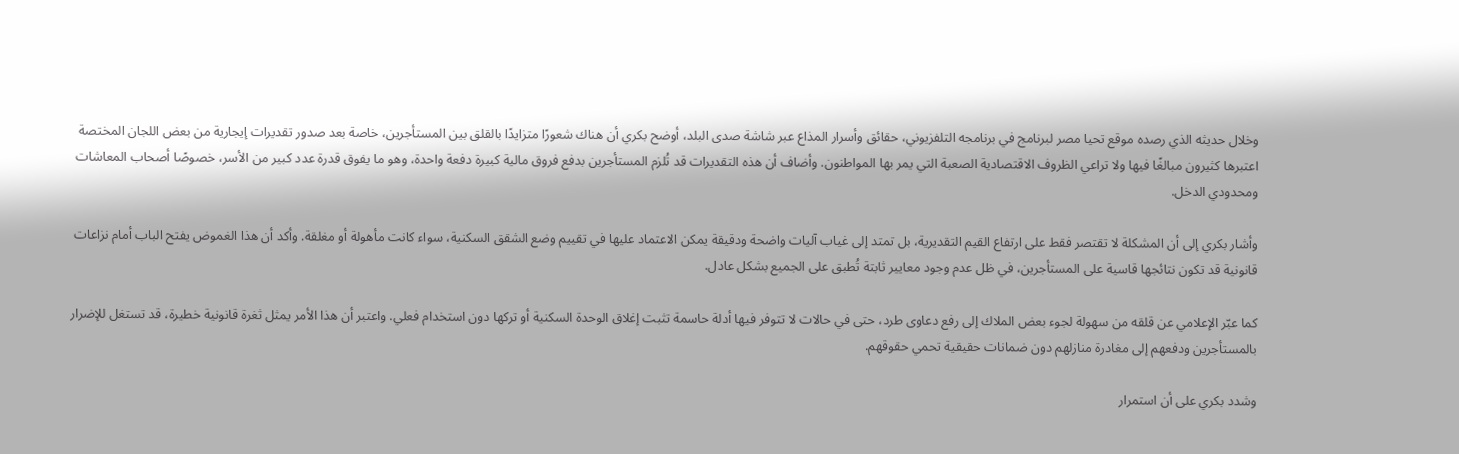وخلال حديثه الذي رصده موقع تحيا مصر لبرنامج في برنامجه التلفزيوني، حقائق وأسرار المذاع عبر شاشة صدى البلد، أوضح بكري أن هناك شعورًا متزايدًا بالقلق بين المستأجرين، خاصة بعد صدور تقديرات إيجارية من بعض اللجان المختصة اعتبرها كثيرون مبالغًا فيها ولا تراعي الظروف الاقتصادية الصعبة التي يمر بها المواطنون. وأضاف أن هذه التقديرات قد تُلزم المستأجرين بدفع فروق مالية كبيرة دفعة واحدة، وهو ما يفوق قدرة عدد كبير من الأسر، خصوصًا أصحاب المعاشات ومحدودي الدخل.

وأشار بكري إلى أن المشكلة لا تقتصر فقط على ارتفاع القيم التقديرية، بل تمتد إلى غياب آليات واضحة ودقيقة يمكن الاعتماد عليها في تقييم وضع الشقق السكنية، سواء كانت مأهولة أو مغلقة. وأكد أن هذا الغموض يفتح الباب أمام نزاعات قانونية قد تكون نتائجها قاسية على المستأجرين، في ظل عدم وجود معايير ثابتة تُطبق على الجميع بشكل عادل.

كما عبّر الإعلامي عن قلقه من سهولة لجوء بعض الملاك إلى رفع دعاوى طرد، حتى في حالات لا تتوفر فيها أدلة حاسمة تثبت إغلاق الوحدة السكنية أو تركها دون استخدام فعلي. واعتبر أن هذا الأمر يمثل ثغرة قانونية خطيرة، قد تستغل للإضرار بالمستأجرين ودفعهم إلى مغادرة منازلهم دون ضمانات حقيقية تحمي حقوقهم.

وشدد بكري على أن استمرار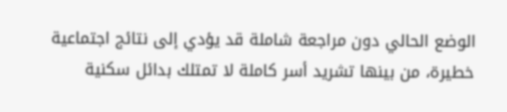الوضع الحالي دون مراجعة شاملة قد يؤدي إلى نتائج اجتماعية خطيرة، من بينها تشريد أسر كاملة لا تمتلك بدائل سكنية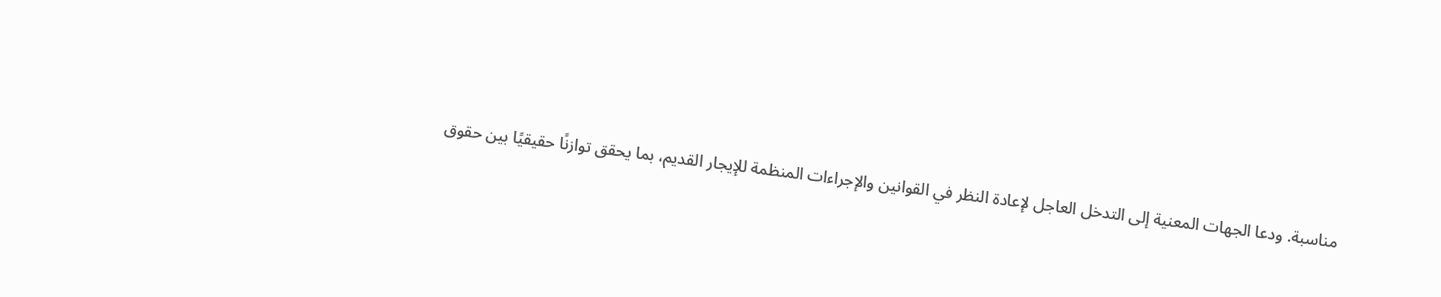مناسبة. ودعا الجهات المعنية إلى التدخل العاجل لإعادة النظر في القوانين والإجراءات المنظمة للإيجار القديم، بما يحقق توازنًا حقيقيًا بين حقوق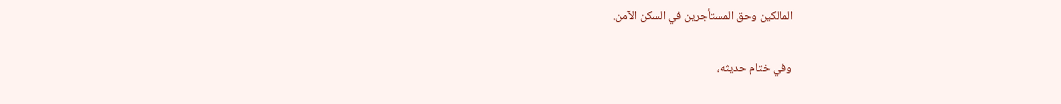المالكين وحق المستأجرين في السكن الآمن.

وفي ختام حديثه،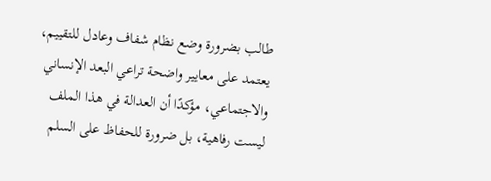طالب بضرورة وضع نظام شفاف وعادل للتقييم، يعتمد على معايير واضحة تراعي البعد الإنساني والاجتماعي، مؤكدًا أن العدالة في هذا الملف ليست رفاهية، بل ضرورة للحفاظ على السلم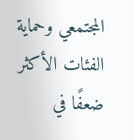المجتمعي وحماية الفئات الأكثر ضعفًا في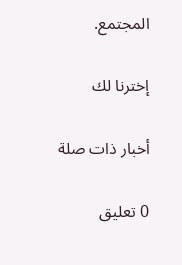المجتمع.

إخترنا لك

أخبار ذات صلة

0 تعليق